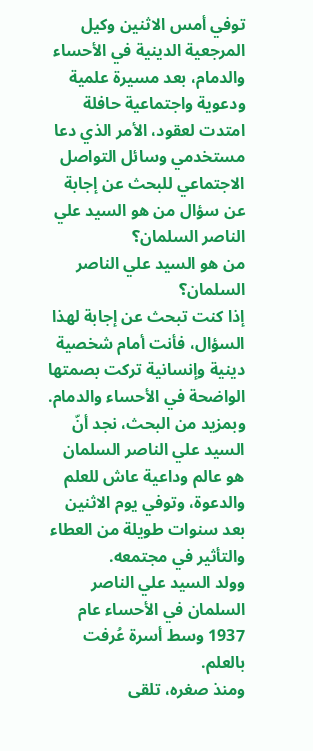توفي أمس الاثنين وكيل المرجعية الدينية في الأحساء والدمام، بعد مسيرة علمية ودعوية واجتماعية حافلة امتدت لعقود، الأمر الذي دعا مستخدمي وسائل التواصل الاجتماعي للبحث عن إجابة عن سؤال من هو السيد علي الناصر السلمان؟
من هو السيد علي الناصر السلمان؟
إذا كنت تبحث عن إجابة لهذا السؤال، فأنت أمام شخصية دينية وإنسانية تركت بصمتها الواضحة في الأحساء والدمام.
وبمزيد من البحث، نجد أنّ السيد علي الناصر السلمان هو عالم وداعية عاش للعلم والدعوة، وتوفي يوم الاثنين بعد سنوات طويلة من العطاء والتأثير في مجتمعه.
وولد السيد علي الناصر السلمان في الأحساء عام 1937 وسط أسرة عُرفت بالعلم.
ومنذ صغره، تلقى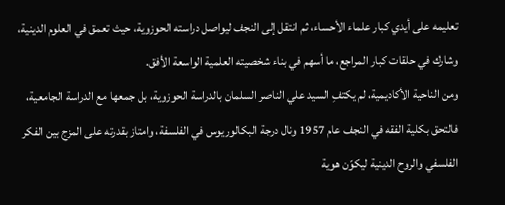تعليمه على أيدي كبار علماء الأحساء، ثم انتقل إلى النجف ليواصل دراسته الحوزوية، حيث تعمق في العلوم الدينية، وشارك في حلقات كبار المراجع، ما أسهم في بناء شخصيته العلمية الواسعة الأفق.
ومن الناحية الأكاديمية، لم يكتفِ السيد علي الناصر السلمان بالدراسة الحوزوية، بل جمعها مع الدراسة الجامعية، فالتحق بكلية الفقه في النجف عام 1957 ونال درجة البكالوريوس في الفلسفة، وامتاز بقدرته على المزج بين الفكر الفلسفي والروح الدينية ليكوّن هوية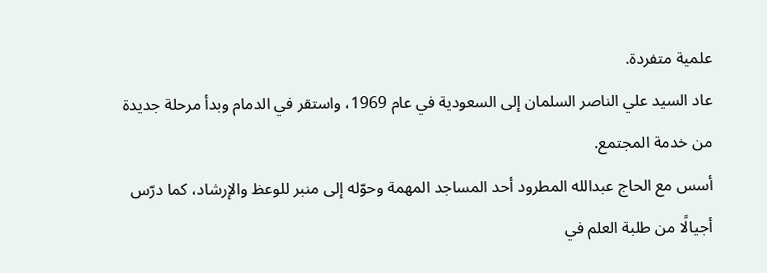علمية متفردة.
عاد السيد علي الناصر السلمان إلى السعودية في عام 1969، واستقر في الدمام وبدأ مرحلة جديدة من خدمة المجتمع.
أسس مع الحاج عبدالله المطرود أحد المساجد المهمة وحوّله إلى منبر للوعظ والإرشاد، كما درّس أجيالًا من طلبة العلم في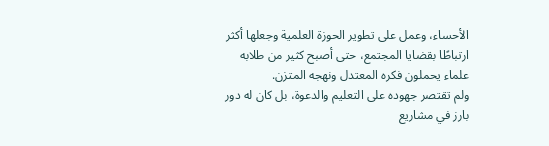الأحساء، وعمل على تطوير الحوزة العلمية وجعلها أكثر ارتباطًا بقضايا المجتمع، حتى أصبح كثير من طلابه علماء يحملون فكره المعتدل ونهجه المتزن.
ولم تقتصر جهوده على التعليم والدعوة، بل كان له دور بارز في مشاريع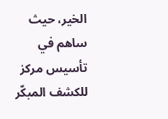الخير، حيث ساهم في تأسيس مركز للكشف المبكّر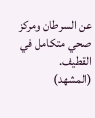عن السرطان ومركز صحي متكامل في القطيف.
(المشهد)